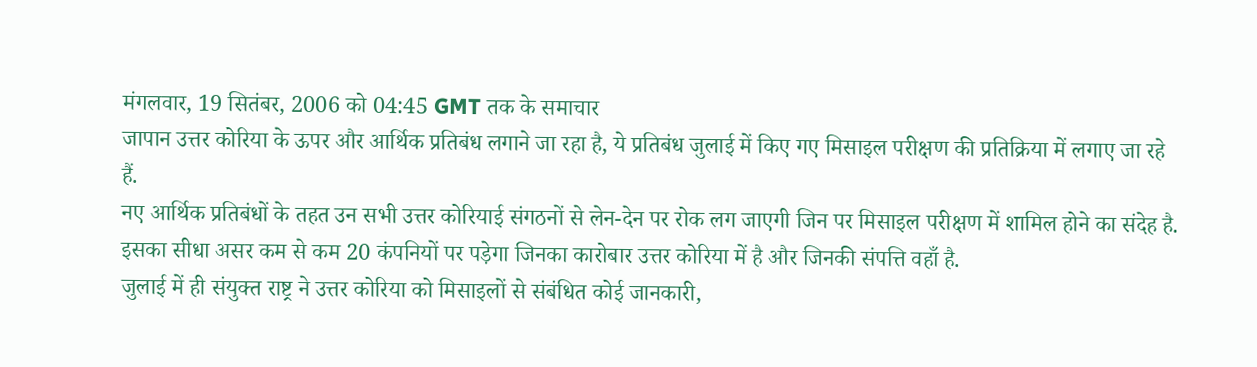मंगलवार, 19 सितंबर, 2006 को 04:45 GMT तक के समाचार
जापान उत्तर कोरिया के ऊपर और आर्थिक प्रतिबंध लगाने जा रहा है, ये प्रतिबंध जुलाई में किए गए मिसाइल परीक्षण की प्रतिक्रिया में लगाए जा रहे हैं.
नए आर्थिक प्रतिबंधों के तहत उन सभी उत्तर कोरियाई संगठनों से लेन-देन पर रोक लग जाएगी जिन पर मिसाइल परीक्षण में शामिल होने का संदेह है.
इसका सीधा असर कम से कम 20 कंपनियों पर पड़ेगा जिनका कारोबार उत्तर कोरिया में है और जिनकी संपत्ति वहाँ है.
जुलाई में ही संयुक्त राष्ट्र ने उत्तर कोरिया को मिसाइलों से संबंधित कोई जानकारी,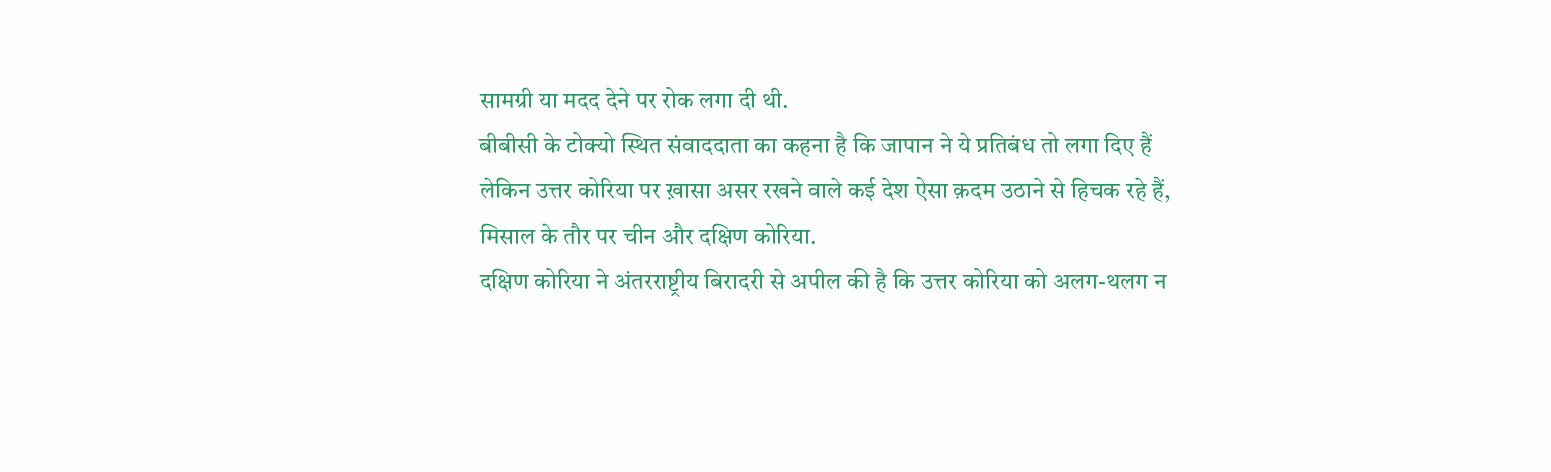सामग्री या मदद देने पर रोक लगा दी थी.
बीबीसी के टोक्यो स्थित संवाददाता का कहना है कि जापान ने ये प्रतिबंध तो लगा दिए हैं लेकिन उत्तर कोरिया पर ख़ासा असर रखने वाले कई देश ऐसा क़दम उठाने से हिचक रहे हैं, मिसाल के तौर पर चीन और दक्षिण कोरिया.
दक्षिण कोरिया ने अंतरराष्ट्रीय बिरादरी से अपील की है कि उत्तर कोरिया को अलग-थलग न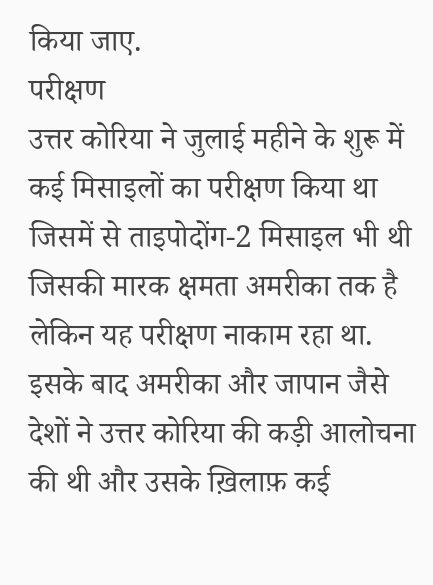किया जाए.
परीक्षण
उत्तर कोरिया ने जुलाई महीने के शुरू में कई मिसाइलों का परीक्षण किया था जिसमें से ताइपोदोंग-2 मिसाइल भी थी जिसकी मारक क्षमता अमरीका तक है लेकिन यह परीक्षण नाकाम रहा था.
इसके बाद अमरीका और जापान जैसे देशों ने उत्तर कोरिया की कड़ी आलोचना की थी और उसके ख़िलाफ़ कई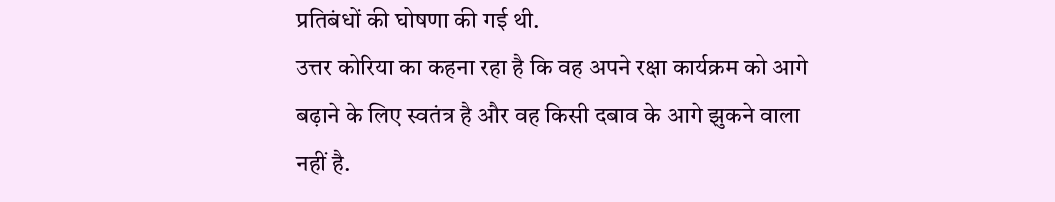प्रतिबंधों की घोषणा की गई थी.
उत्तर कोरिया का कहना रहा है कि वह अपने रक्षा कार्यक्रम को आगे बढ़ाने के लिए स्वतंत्र है और वह किसी दबाव के आगे झुकने वाला नहीं है.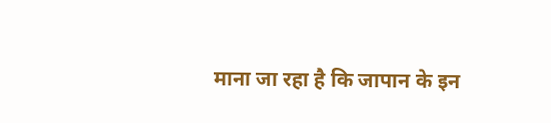माना जा रहा है कि जापान के इन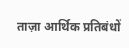ताज़ा आर्थिक प्रतिबंधों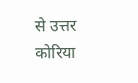से उत्तर कोरिया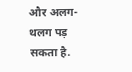और अलग-थलग पड़ सकता है.